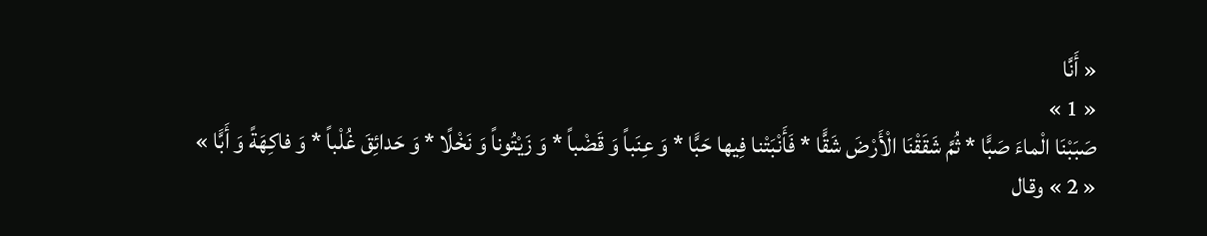« أَنَّا
« 1 »
صَبَبْنَا الْماءَ صَبًّا * ثُمَّ شَقَقْنَا الْأَرْضَ شَقًّا * فَأَنْبَتْنا فِيها حَبًّا * وَ عِنَباً وَ قَضْباً * وَ زَيْتُوناً وَ نَخْلًا * وَ حَدائِقَ غُلْباً * وَ فاكِهَةً وَ أَبًّا »
« 2 » وقال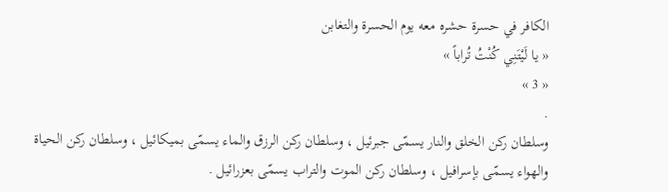الكافر في حسرة حشره معه يوم الحسرة والتغابن
« يا لَيْتَنِي كُنْتُ تُراباً »
« 3 »
.
وسلطان ركن الخلق والنار يسمّى جبرئيل ، وسلطان ركن الرزق والماء يسمّى بميكائيل ، وسلطان ركن الحياة والهواء يسمّى بإسرافيل ، وسلطان ركن الموت والتراب يسمّى بعزرائيل .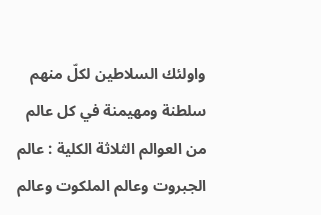واولئك السلاطين لكلّ منهم سلطنة ومهيمنة في كل عالم من العوالم الثلاثة الكلية : عالم الجبروت وعالم الملكوت وعالم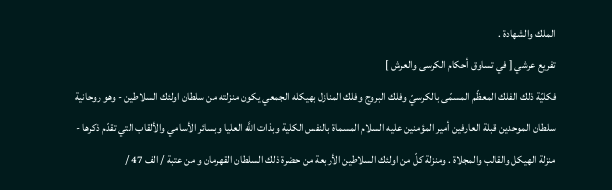الملك والشهادة .
تفريع عرشي [ في تساوق أحكام الكرسى والعرش ]
فكليّة ذلك الفلك المعظّم المسمّى بالكرسيّ وفلك البروج وفلك المنازل بهيكله الجمعي يكون منزلته من سلطان اولئك السلاطين - وهو روحانية سلطان الموحدين قبلة العارفين أمير المؤمنين عليه السلام المسماة بالنفس الكلية وبذات اللَّه العليا وبسائر الأسامي والألقاب التي تقدّم ذكرها - منزلة الهيكل والقالب والمجلاة . ومنزلة كلّ من اولئك السلاطين الأربعة من حضرة ذلك السلطان القهرمان و من عتبة / الف 47 /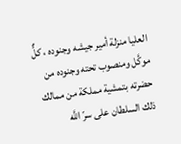العليا منزلة أمير جيشه وجنوده ، كلٌّ موكَّل ومنصوب تحته وجنوده من حضرته بتمشية مملكة من ممالك ذلك السلطان على سرّ اللَّه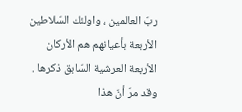ربّ العالمين ، واولئك السّلاطين الأربعة بأعيانهم هم الأركان الأربعة العرشية السّابق ذكرها .
وقد مرّ أنّ هذا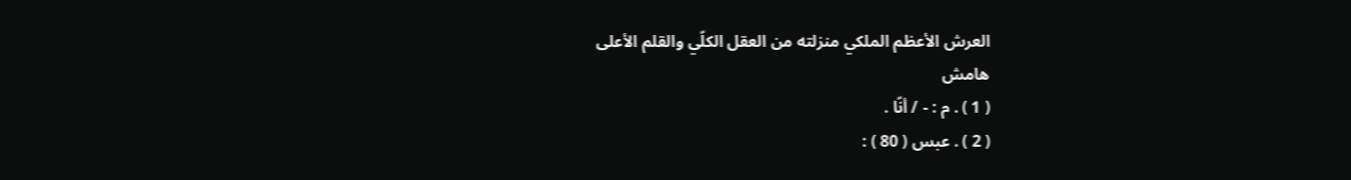العرش الأعظم الملكي منزلته من العقل الكلّي والقلم الأعلى
هامش
( 1 ) . م : - / أنّا .
( 2 ) . عبس ( 80 ) :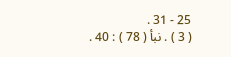25 - 31 .
( 3 ) . نبأ ( 78 ) : 40 .